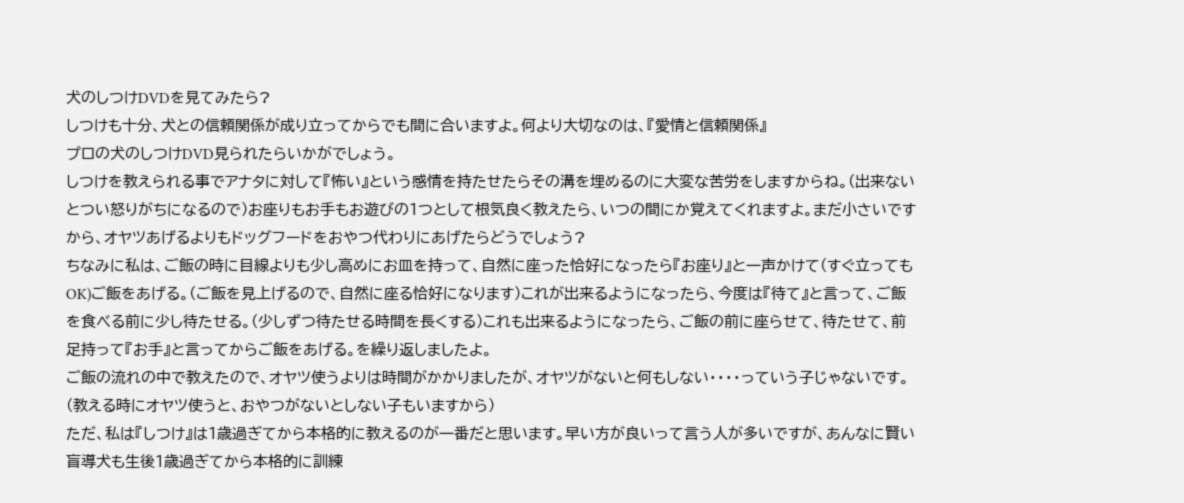犬のしつけDVDを見てみたら?
しつけも十分、犬との信頼関係が成り立ってからでも間に合いますよ。何より大切なのは、『愛情と信頼関係』
プロの犬のしつけDVD見られたらいかがでしょう。
しつけを教えられる事でアナタに対して『怖い』という感情を持たせたらその溝を埋めるのに大変な苦労をしますからね。(出来ないとつい怒りがちになるので)お座りもお手もお遊びの1つとして根気良く教えたら、いつの間にか覚えてくれますよ。まだ小さいですから、オヤツあげるよりもドッグフードをおやつ代わりにあげたらどうでしょう?
ちなみに私は、ご飯の時に目線よりも少し高めにお皿を持って、自然に座った恰好になったら『お座り』と一声かけて(すぐ立ってもOK)ご飯をあげる。(ご飯を見上げるので、自然に座る恰好になります)これが出来るようになったら、今度は『待て』と言って、ご飯を食べる前に少し待たせる。(少しずつ待たせる時間を長くする)これも出来るようになったら、ご飯の前に座らせて、待たせて、前足持って『お手』と言ってからご飯をあげる。を繰り返しましたよ。
ご飯の流れの中で教えたので、オヤツ使うよりは時間がかかりましたが、オヤツがないと何もしない・・・・っていう子じゃないです。(教える時にオヤツ使うと、おやつがないとしない子もいますから)
ただ、私は『しつけ』は1歳過ぎてから本格的に教えるのが一番だと思います。早い方が良いって言う人が多いですが、あんなに賢い盲導犬も生後1歳過ぎてから本格的に訓練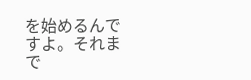を始めるんですよ。それまで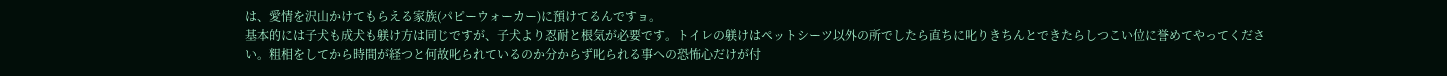は、愛情を沢山かけてもらえる家族(パピーウォーカー)に預けてるんですョ。
基本的には子犬も成犬も躾け方は同じですが、子犬より忍耐と根気が必要です。トイレの躾けはペットシーツ以外の所でしたら直ちに叱りきちんとできたらしつこい位に誉めてやってください。粗相をしてから時間が経つと何故叱られているのか分からず叱られる事への恐怖心だけが付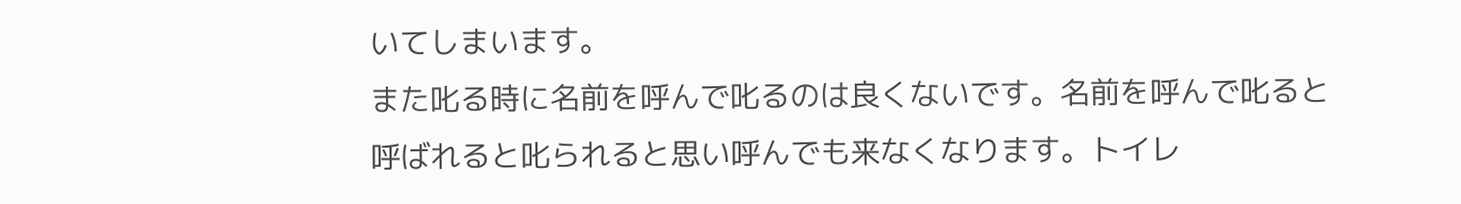いてしまいます。
また叱る時に名前を呼んで叱るのは良くないです。名前を呼んで叱ると呼ばれると叱られると思い呼んでも来なくなります。トイレ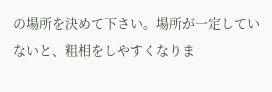の場所を決めて下さい。場所が一定していないと、粗相をしやすくなりま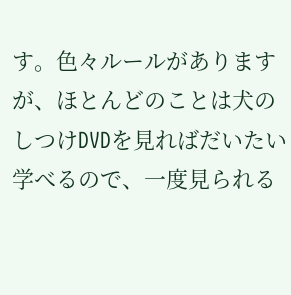す。色々ルールがありますが、ほとんどのことは犬のしつけDVDを見ればだいたい学べるので、一度見られる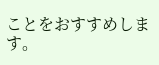ことをおすすめします。